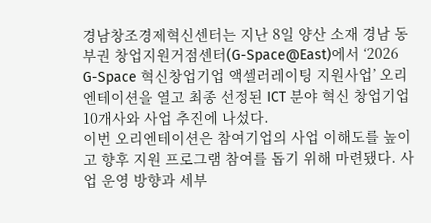경남창조경제혁신센터는 지난 8일 양산 소재 경남 동부권 창업지원거점센터(G-Space@East)에서 ‘2026 G-Space 혁신창업기업 액셀러레이팅 지원사업’ 오리엔테이션을 열고 최종 선정된 ICT 분야 혁신 창업기업 10개사와 사업 추진에 나섰다.
이번 오리엔테이션은 참여기업의 사업 이해도를 높이고 향후 지원 프로그램 참여를 돕기 위해 마련됐다. 사업 운영 방향과 세부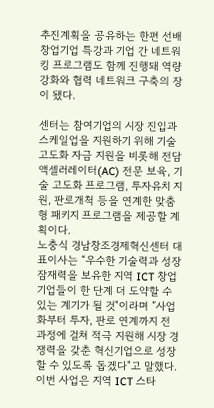추진계획을 공유하는 한편 선배 창업기업 특강과 기업 간 네트워킹 프로그램도 함께 진행돼 역량 강화와 협력 네트워크 구축의 장이 됐다.

센터는 참여기업의 시장 진입과 스케일업을 지원하기 위해 기술고도화 자금 지원을 비롯해 전담 액셀러레이터(AC) 전문 보육, 기술 고도화 프로그램, 투자유치 지원, 판로개척 등을 연계한 맞춤형 패키지 프로그램을 제공할 계획이다.
노충식 경남창조경제혁신센터 대표이사는 “우수한 기술력과 성장 잠재력을 보유한 지역 ICT 창업기업들이 한 단계 더 도약할 수 있는 계기가 될 것"이라며 ”사업화부터 투자, 판로 연계까지 전 과정에 걸쳐 적극 지원해 시장 경쟁력을 갖춘 혁신기업으로 성장할 수 있도록 돕겠다"고 말했다.
이번 사업은 지역 ICT 스타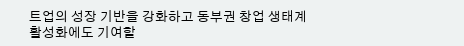트업의 성장 기반을 강화하고 동부권 창업 생태계 활성화에도 기여할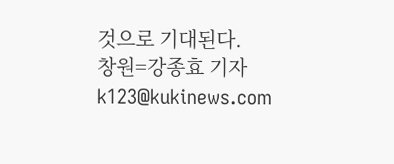것으로 기대된다.
창원=강종효 기자 k123@kukinews.com